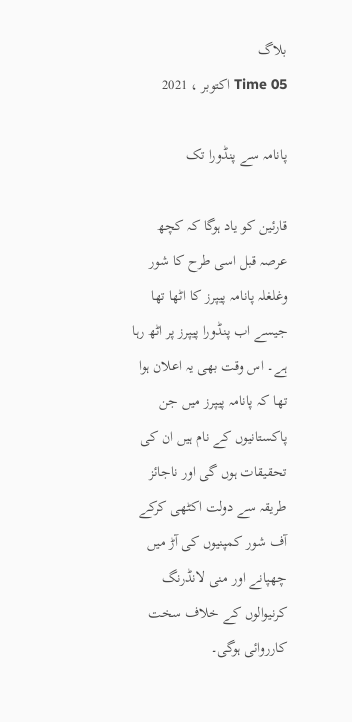بلاگ
Time 05 اکتوبر ، 2021

پانامہ سے پنڈورا تک

قارئین کو یاد ہوگا کہ کچھ عرصہ قبل اسی طرح کا شور وغلغلہ پانامہ پیپرز کا اٹھا تھا جیسے اب پنڈورا پیپرز پر اٹھ رہا ہے۔ اس وقت بھی یہ اعلان ہوا تھا کہ پانامہ پیپرز میں جن پاکستانیوں کے نام ہیں ان کی تحقیقات ہوں گی اور ناجائز طریقہ سے دولت اکٹھی کرکے آف شور کمپنیوں کی آڑ میں چھپانے اور منی لانڈرنگ کرنیوالوں کے خلاف سخت کارروائی ہوگی۔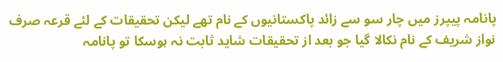پانامہ پیپرز میں چار سو سے زائد پاکستانیوں کے نام تھے لیکن تحقیقات کے لئے قرعہ صرف نواز شریف کے نام نکالا گیا جو بعد از تحقیقات شاید ثابت نہ ہوسکا تو پانامہ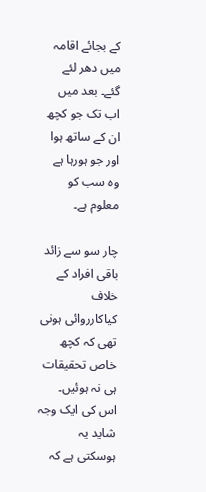کے بجائے اقامہ میں دھر لئے گئے۔ بعد میں اب تک جو کچھ ان کے ساتھ ہوا اور جو ہورہا ہے وہ سب کو معلوم ہے۔

چار سو سے زائد باقی افراد کے خلاف کیاکارروائی ہونی تھی کہ کچھ خاص تحقیقات ہی نہ ہوئیں۔ اس کی ایک وجہ شاید یہ ہوسکتی ہے کہ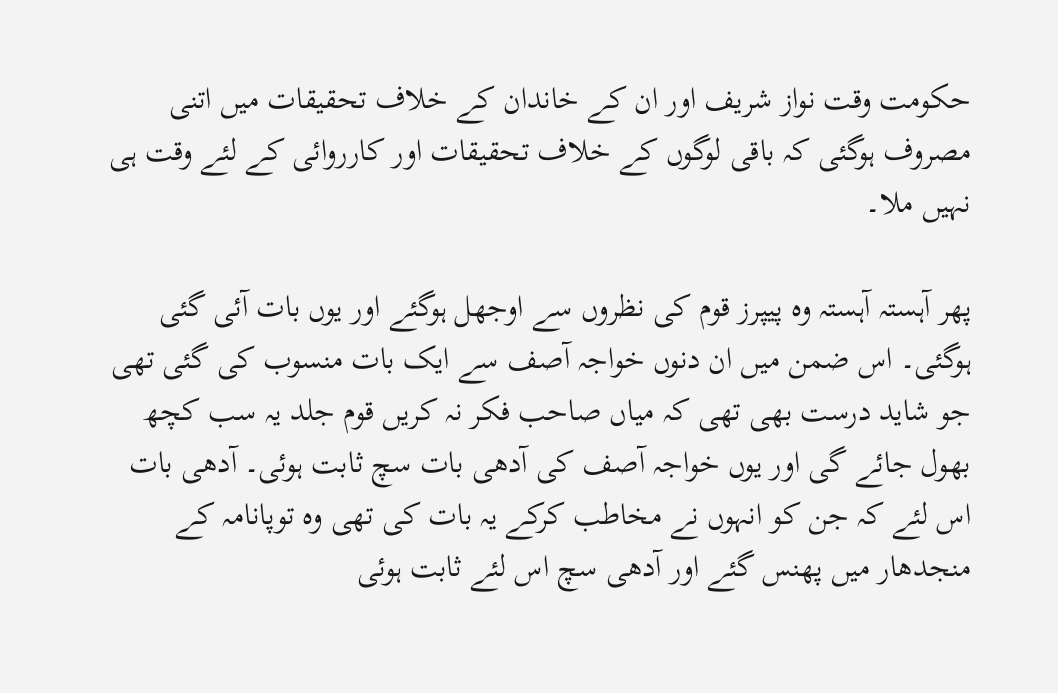حکومت وقت نواز شریف اور ان کے خاندان کے خلاف تحقیقات میں اتنی مصروف ہوگئی کہ باقی لوگوں کے خلاف تحقیقات اور کارروائی کے لئے وقت ہی نہیں ملا۔

پھر آہستہ آہستہ وہ پیپرز قوم کی نظروں سے اوجھل ہوگئے اور یوں بات آئی گئی ہوگئی۔ اس ضمن میں ان دنوں خواجہ آصف سے ایک بات منسوب کی گئی تھی جو شاید درست بھی تھی کہ میاں صاحب فکر نہ کریں قوم جلد یہ سب کچھ بھول جائے گی اور یوں خواجہ آصف کی آدھی بات سچ ثابت ہوئی۔ آدھی بات اس لئے کہ جن کو انہوں نے مخاطب کرکے یہ بات کی تھی وہ توپانامہ کے منجدھار میں پھنس گئے اور آدھی سچ اس لئے ثابت ہوئی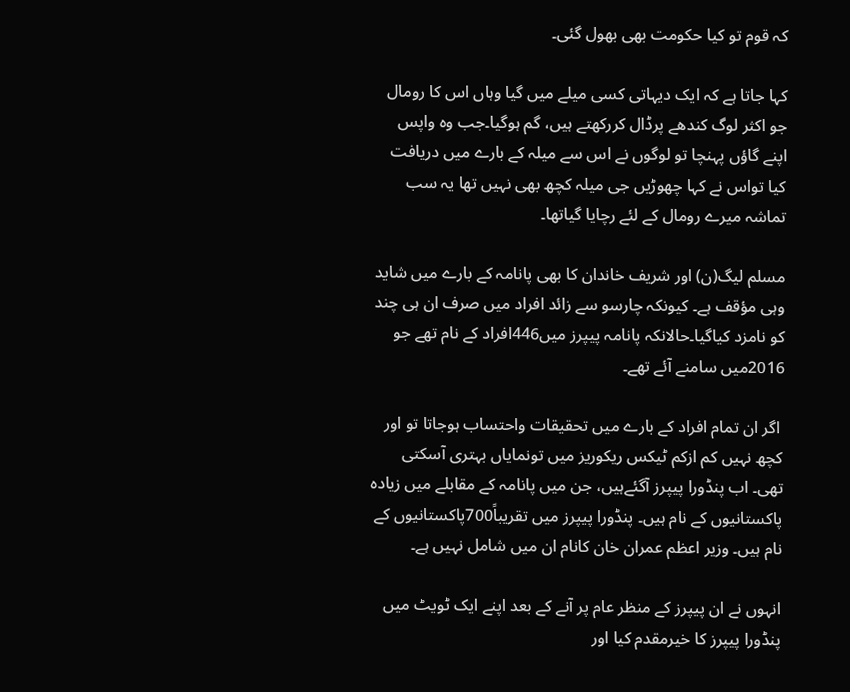کہ قوم تو کیا حکومت بھی بھول گئی۔

کہا جاتا ہے کہ ایک دیہاتی کسی میلے میں گیا وہاں اس کا رومال جو اکثر لوگ کندھے پرڈال کررکھتے ہیں، گم ہوگیا۔جب وہ واپس اپنے گاؤں پہنچا تو لوگوں نے اس سے میلہ کے بارے میں دریافت کیا تواس نے کہا چھوڑیں جی میلہ کچھ بھی نہیں تھا یہ سب تماشہ میرے رومال کے لئے رچایا گیاتھا۔

مسلم لیگ(ن) اور شریف خاندان کا بھی پانامہ کے بارے میں شاید وہی مؤقف ہے۔ کیونکہ چارسو سے زائد افراد میں صرف ان ہی چند کو نامزد کیاگیا۔حالانکہ پانامہ پیپرز میں446افراد کے نام تھے جو 2016میں سامنے آئے تھے۔

 اگر ان تمام افراد کے بارے میں تحقیقات واحتساب ہوجاتا تو اور کچھ نہیں کم ازکم ٹیکس ریکوریز میں تونمایاں بہتری آسکتی تھی۔ اب پنڈورا پیپرز آگئےہیں، جن میں پانامہ کے مقابلے میں زیادہ پاکستانیوں کے نام ہیں۔ پنڈورا پیپرز میں تقریباً700پاکستانیوں کے نام ہیں۔ وزیر اعظم عمران خان کانام ان میں شامل نہیں ہے۔

انہوں نے ان پیپرز کے منظر عام پر آنے کے بعد اپنے ایک ٹویٹ میں پنڈورا پیپرز کا خیرمقدم کیا اور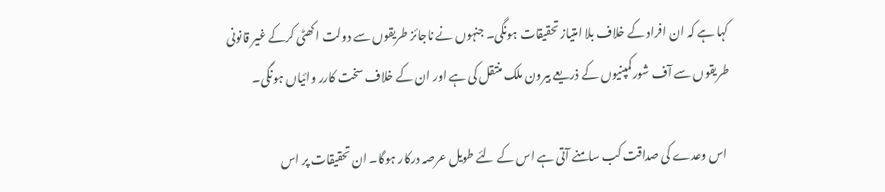کہا ہے کہ ان افراد کے خلاف بلا امتیاز تحقیقات ہونگی۔ جنہوں نے ناجائز طریقوں سے دولت اکھٹی کرکے غیر قانونی طریقوں سے آف شورکمپنیوں کے ذریعے بیرون ملک منتقل کی ہے اور ان کے خلاف سخت کارر وائیاں ہونگی۔

 اس وعدے کی صداقت کب سامنے آتی ہے اس کے لئے طویل عرصہ درکار ہوگا۔ ان تحقیقات پر اس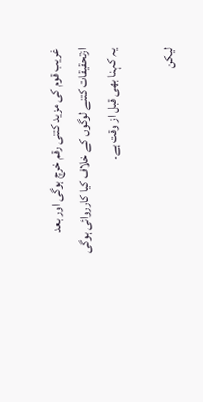غریب قوم کی مزید کتنی رقم خرچ ہوگی اور بعد ازتحقیقات کتنے لوگوں کے خلاف کیا کارروائی ہوگی یہ کہنا بھی قبل از وقت ہے۔

لیکن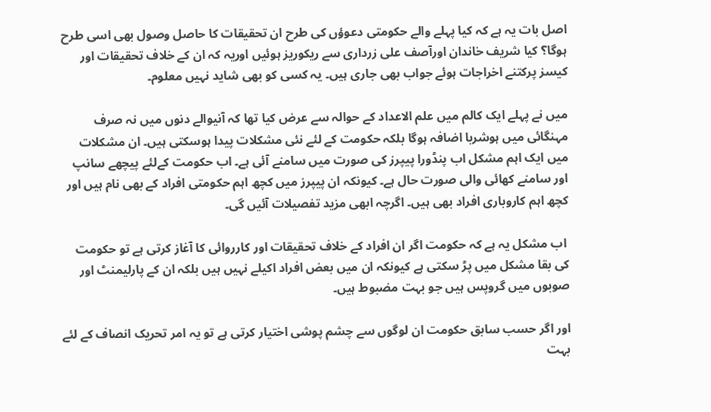اصل بات یہ ہے کہ کیا پہلے والے حکومتی دعوؤں کی طرح ان تحقیقات کا حاصل وصول بھی اسی طرح ہوگا؟ کیا شریف خاندان اورآصف علی زرداری سے ریکوریز ہوئیں اوریہ کہ ان کے خلاف تحقیقات اور کیسز پرکتنے اخراجات ہوئے جواب بھی جاری ہیں۔ یہ کسی کو بھی شاید نہیں معلوم۔

میں نے پہلے ایک کالم میں علم الاعداد کے حوالہ سے عرض کیا تھا کہ آنیوالے دنوں میں نہ صرف مہنگائی میں ہوشربا اضافہ ہوگا بلکہ حکومت کے لئے نئی مشکلات پیدا ہوسکتی ہیں۔ ان مشکلات میں ایک اہم مشکل اب پنڈورا پیپرز کی صورت میں سامنے آئی ہے۔ اب حکومت کےلئے پیچھے سانپ اور سامنے کھائی والی صورت حال ہے۔ کیونکہ ان پیپرز میں کچھ اہم حکومتی افراد کے بھی نام ہیں اور کچھ اہم کاروباری افراد بھی ہیں۔ اگرچہ ابھی مزید تفصیلات آئیں گی۔

 اب مشکل یہ ہے کہ حکومت اگر ان افراد کے خلاف تحقیقات اور کارروائی کا آغاز کرتی ہے تو حکومت کی بقا مشکل میں پڑ سکتی ہے کیونکہ ان میں بعض افراد اکیلے نہیں ہیں بلکہ ان کے پارلیمنٹ اور صوبوں میں گروپس ہیں جو بہت مضبوط ہیں۔

اور اگر حسب سابق حکومت ان لوگوں سے چشم پوشی اختیار کرتی ہے تو یہ امر تحریک انصاف کے لئے بہت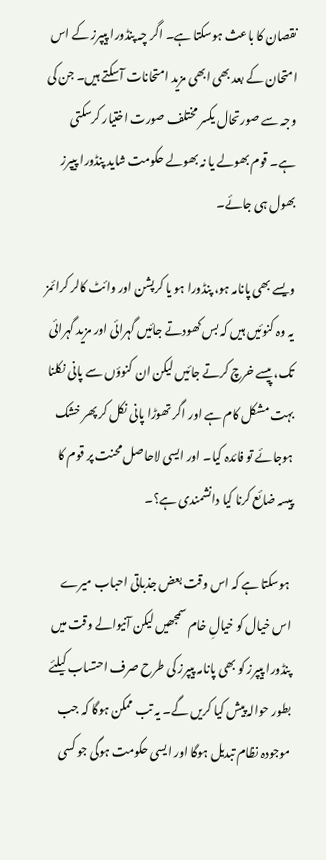نقصان کا باعث ہوسکتا ہے۔ اگر چہ پنڈورا پیپرز کے اس امتحان کے بعد بھی ابھی مزید امتحانات آسکتے ہیں۔ جن کی وجہ سے صورتحال یکسر مختلف صورت اختیار کرسکتی ہے۔ قوم بھولے یا نہ بھولے حکومت شاید پنڈورا پیپرز بھول ہی جائے۔

ویسے بھی پانامہ ہو، پنڈورا ہو یا کرپشن اور وائٹ کالر کرائمز یہ وہ کنوئیں ہیں کہ بس کھودتے جائیں گہرائی اور مزید گہرائی تک، پیسے خرچ کرتے جائیں لیکن ان کنوؤں سے پانی نکلنا بہت مشکل کام ہے اور اگر تھوڑا پانی نکل کر پھر خشک ہوجائے تو فائدہ کیا۔ اور ایسی لاحاصل محنت پر قوم کا پیسہ ضائع کرنا کیا دانشمندی ہے؟۔

 ہوسکتا ہے کہ اس وقت بعض جذباتی احباب میرے اس خیال کو خیالِ خام سمجھیں لیکن آنیوالے وقت میں پنڈورا پیپرز کو بھی پانامہ پیپرز کی طرح صرف احتساب کیلئے بطور حوالہ پیش کیا کریں گے۔ یہ تب ممکن ہوگا کہ جب موجودہ نظام تبدیل ہوگا اور ایسی حکومت ہوگی جو کسی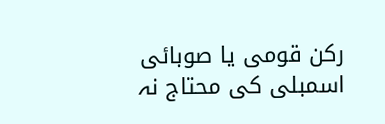رکن قومی یا صوبائی اسمبلی کی محتاج نہ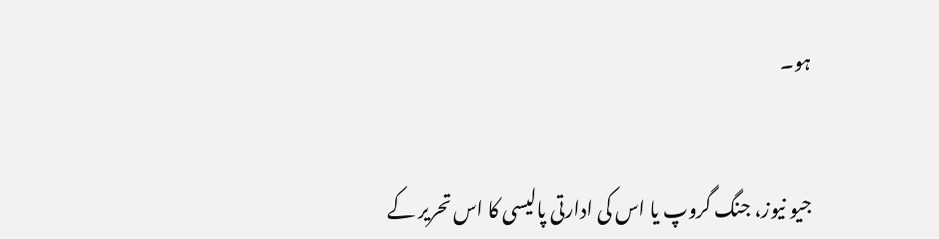ہو۔


جیو نیوز، جنگ گروپ یا اس کی ادارتی پالیسی کا اس تحریر کے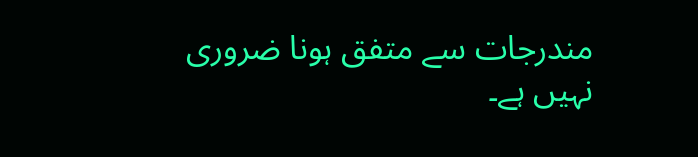مندرجات سے متفق ہونا ضروری نہیں ہے۔